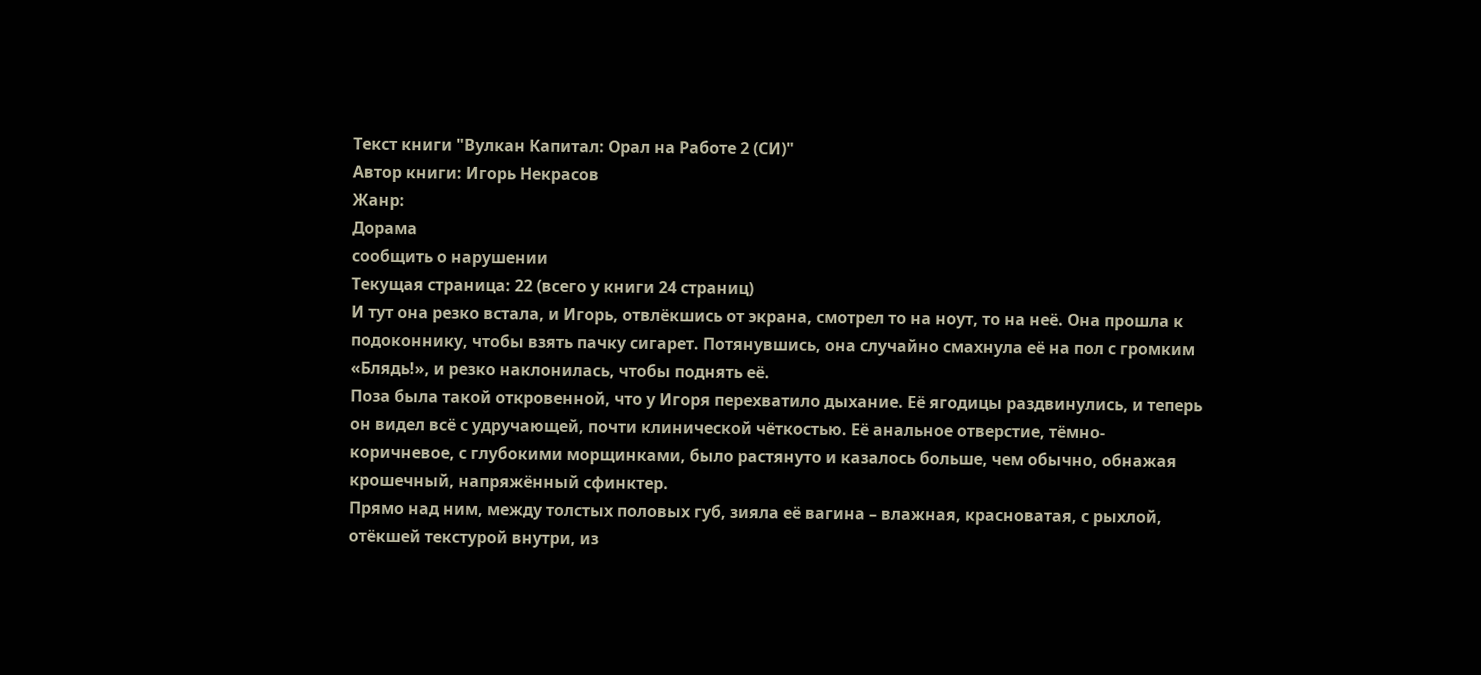Текст книги "Вулкан Капитал: Орал на Работе 2 (СИ)"
Автор книги: Игорь Некрасов
Жанр:
Дорама
сообщить о нарушении
Текущая страница: 22 (всего у книги 24 страниц)
И тут она резко встала, и Игорь, отвлёкшись от экрана, смотрел то на ноут, то на неё. Она прошла к подоконнику, чтобы взять пачку сигарет. Потянувшись, она случайно смахнула её на пол с громким «Блядь!», и резко наклонилась, чтобы поднять её.
Поза была такой откровенной, что у Игоря перехватило дыхание. Её ягодицы раздвинулись, и теперь он видел всё с удручающей, почти клинической чёткостью. Её анальное отверстие, тёмно-коричневое, с глубокими морщинками, было растянуто и казалось больше, чем обычно, обнажая крошечный, напряжённый сфинктер.
Прямо над ним, между толстых половых губ, зияла её вагина – влажная, красноватая, с рыхлой, отёкшей текстурой внутри, из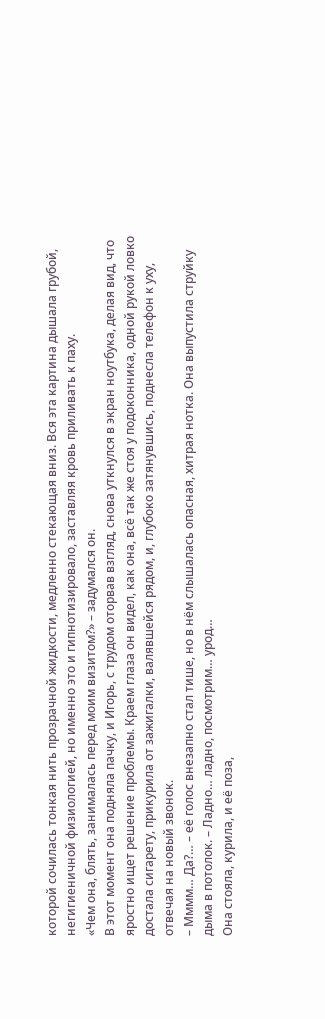которой сочилась тонкая нить прозрачной жидкости, медленно стекающая вниз. Вся эта картина дышала грубой, негигиеничной физиологией, но именно это и гипнотизировало, заставляя кровь приливать к паху.
«Чем она, блять, занималась перед моим визитом?» – задумался он.
В этот момент она подняла пачку, и Игорь, с трудом оторвав взгляд, снова уткнулся в экран ноутбука, делая вид, что яростно ищет решение проблемы. Краем глаза он видел, как она, всё так же стоя у подоконника, одной рукой ловко достала сигарету, прикурила от зажигалки, валявшейся рядом, и, глубоко затянувшись, поднесла телефон к уху, отвечая на новый звонок.
– Мммм… Да?… – её голос внезапно стал тише, но в нём слышалась опасная, хитрая нотка. Она выпустила струйку дыма в потолок. – Ладно… ладно, посмотрим… урод…
Она стояла, курила, и её поза,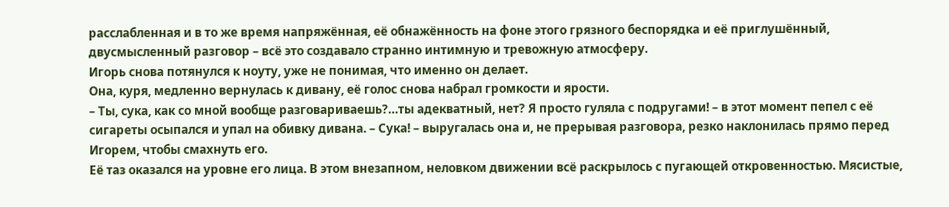расслабленная и в то же время напряжённая, её обнажённость на фоне этого грязного беспорядка и её приглушённый, двусмысленный разговор – всё это создавало странно интимную и тревожную атмосферу.
Игорь снова потянулся к ноуту, уже не понимая, что именно он делает.
Она, куря, медленно вернулась к дивану, её голос снова набрал громкости и ярости.
– Ты, сука, как со мной вообще разговариваешь?…ты адекватный, нет? Я просто гуляла с подругами! – в этот момент пепел с её сигареты осыпался и упал на обивку дивана. – Сука! – выругалась она и, не прерывая разговора, резко наклонилась прямо перед Игорем, чтобы смахнуть его.
Её таз оказался на уровне его лица. В этом внезапном, неловком движении всё раскрылось с пугающей откровенностью. Мясистые,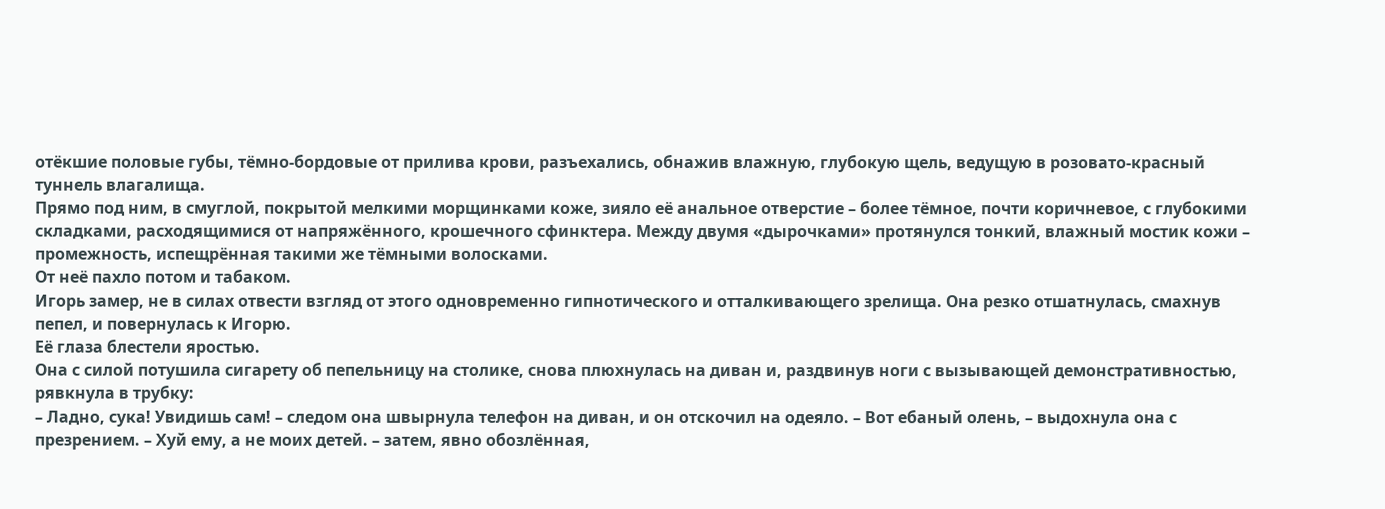отёкшие половые губы, тёмно-бордовые от прилива крови, разъехались, обнажив влажную, глубокую щель, ведущую в розовато-красный туннель влагалища.
Прямо под ним, в смуглой, покрытой мелкими морщинками коже, зияло её анальное отверстие – более тёмное, почти коричневое, с глубокими складками, расходящимися от напряжённого, крошечного сфинктера. Между двумя «дырочками» протянулся тонкий, влажный мостик кожи – промежность, испещрённая такими же тёмными волосками.
От неё пахло потом и табаком.
Игорь замер, не в силах отвести взгляд от этого одновременно гипнотического и отталкивающего зрелища. Она резко отшатнулась, смахнув пепел, и повернулась к Игорю.
Её глаза блестели яростью.
Она с силой потушила сигарету об пепельницу на столике, снова плюхнулась на диван и, раздвинув ноги с вызывающей демонстративностью, рявкнула в трубку:
– Ладно, сука! Увидишь сам! – следом она швырнула телефон на диван, и он отскочил на одеяло. – Вот ебаный олень, – выдохнула она с презрением. – Хуй ему, а не моих детей. – затем, явно обозлённая,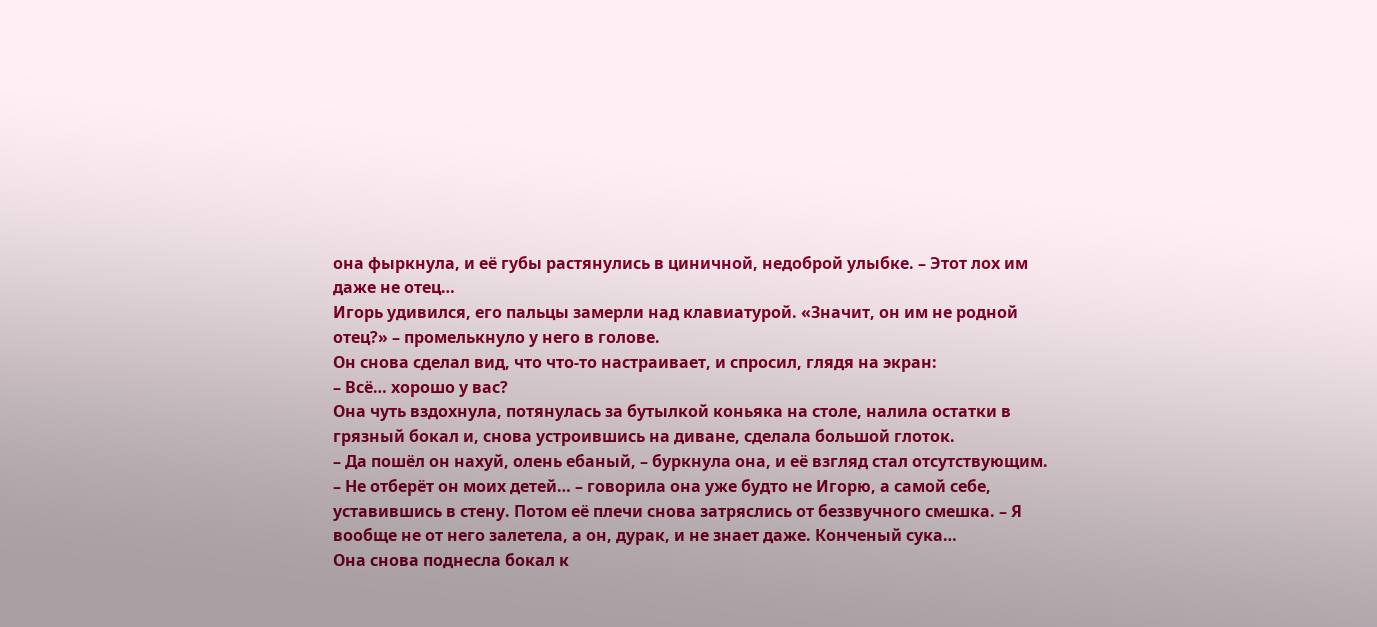она фыркнула, и её губы растянулись в циничной, недоброй улыбке. – Этот лох им даже не отец…
Игорь удивился, его пальцы замерли над клавиатурой. «Значит, он им не родной отец?» – промелькнуло у него в голове.
Он снова сделал вид, что что-то настраивает, и спросил, глядя на экран:
– Всё… хорошо у вас?
Она чуть вздохнула, потянулась за бутылкой коньяка на столе, налила остатки в грязный бокал и, снова устроившись на диване, сделала большой глоток.
– Да пошёл он нахуй, олень ебаный, – буркнула она, и её взгляд стал отсутствующим. – Не отберёт он моих детей… – говорила она уже будто не Игорю, а самой себе, уставившись в стену. Потом её плечи снова затряслись от беззвучного смешка. – Я вообще не от него залетела, а он, дурак, и не знает даже. Конченый сука…
Она снова поднесла бокал к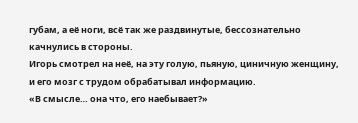губам, а её ноги, всё так же раздвинутые, бессознательно качнулись в стороны.
Игорь смотрел на неё, на эту голую, пьяную, циничную женщину, и его мозг с трудом обрабатывал информацию.
«В смысле… она что, его наебывает?»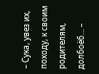– Сука, увез их, походу, к своим родителям, долбоёб… –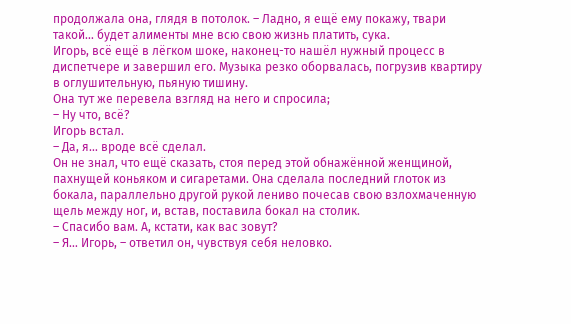продолжала она, глядя в потолок. – Ладно, я ещё ему покажу, твари такой… будет алименты мне всю свою жизнь платить, сука.
Игорь, всё ещё в лёгком шоке, наконец-то нашёл нужный процесс в диспетчере и завершил его. Музыка резко оборвалась, погрузив квартиру в оглушительную, пьяную тишину.
Она тут же перевела взгляд на него и спросила;
– Ну что, всё?
Игорь встал.
– Да, я… вроде всё сделал.
Он не знал, что ещё сказать, стоя перед этой обнажённой женщиной, пахнущей коньяком и сигаретами. Она сделала последний глоток из бокала, параллельно другой рукой лениво почесав свою взлохмаченную щель между ног, и, встав, поставила бокал на столик.
– Спасибо вам. А, кстати, как вас зовут?
– Я… Игорь, – ответил он, чувствуя себя неловко.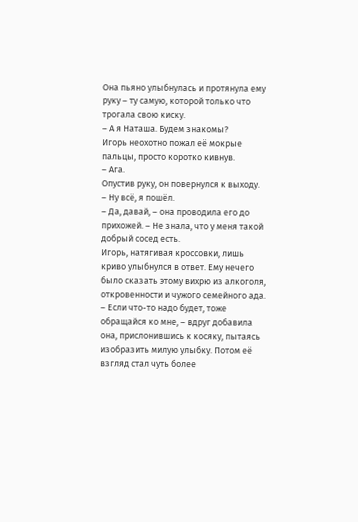Она пьяно улыбнулась и протянула ему руку – ту самую, которой только что трогала свою киску.
– А я Наташа. Будем знакомы?
Игорь неохотно пожал её мокрые пальцы, просто коротко кивнув.
– Ага.
Опустив руку, он повернулся к выходу.
– Ну всё, я пошёл.
– Да, давай, – она проводила его до прихожей. – Не знала, что у меня такой добрый сосед есть.
Игорь, натягивая кроссовки, лишь криво улыбнулся в ответ. Ему нечего было сказать этому вихрю из алкоголя, откровенности и чужого семейного ада.
– Если что-то надо будет, тоже обращайся ко мне, – вдруг добавила она, прислонившись к косяку, пытаясь изобразить милую улыбку. Потом её взгляд стал чуть более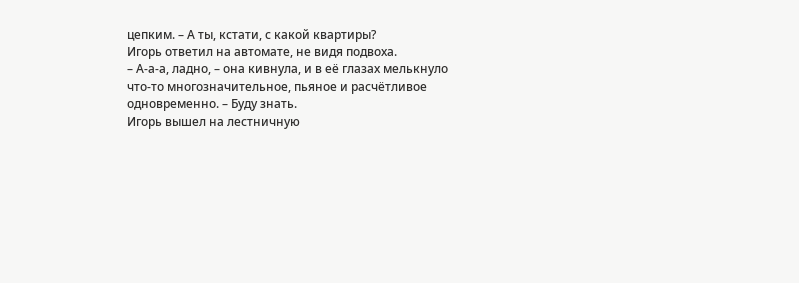цепким. – А ты, кстати, с какой квартиры?
Игорь ответил на автомате, не видя подвоха.
– А-а-а, ладно, – она кивнула, и в её глазах мелькнуло что-то многозначительное, пьяное и расчётливое одновременно. – Буду знать.
Игорь вышел на лестничную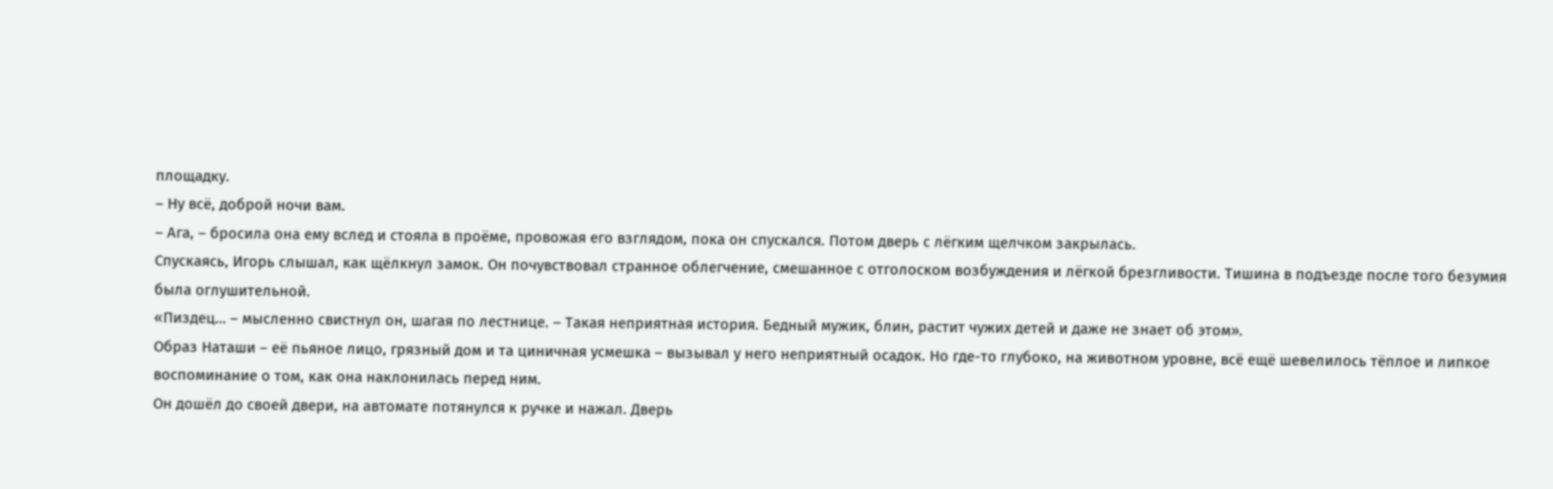площадку.
– Ну всё, доброй ночи вам.
– Ага, – бросила она ему вслед и стояла в проёме, провожая его взглядом, пока он спускался. Потом дверь с лёгким щелчком закрылась.
Спускаясь, Игорь слышал, как щёлкнул замок. Он почувствовал странное облегчение, смешанное с отголоском возбуждения и лёгкой брезгливости. Тишина в подъезде после того безумия была оглушительной.
«Пиздец… – мысленно свистнул он, шагая по лестнице. – Такая неприятная история. Бедный мужик, блин, растит чужих детей и даже не знает об этом».
Образ Наташи – её пьяное лицо, грязный дом и та циничная усмешка – вызывал у него неприятный осадок. Но где-то глубоко, на животном уровне, всё ещё шевелилось тёплое и липкое воспоминание о том, как она наклонилась перед ним.
Он дошёл до своей двери, на автомате потянулся к ручке и нажал. Дверь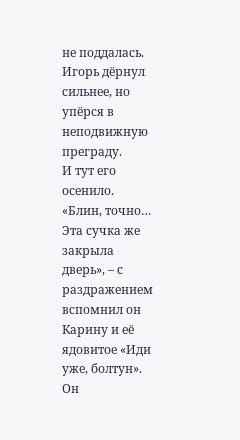не поддалась. Игорь дёрнул сильнее, но упёрся в неподвижную преграду.
И тут его осенило.
«Блин, точно… Эта сучка же закрыла дверь», – с раздражением вспомнил он Карину и её ядовитое «Иди уже, болтун».
Он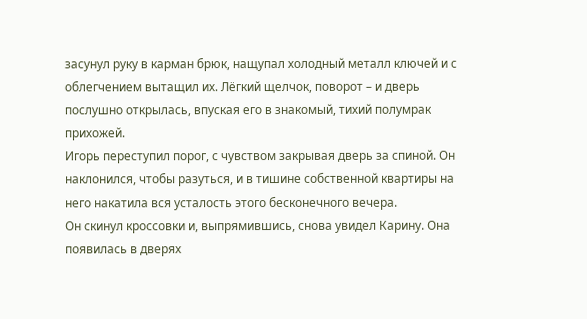засунул руку в карман брюк, нащупал холодный металл ключей и с облегчением вытащил их. Лёгкий щелчок, поворот – и дверь послушно открылась, впуская его в знакомый, тихий полумрак прихожей.
Игорь переступил порог, с чувством закрывая дверь за спиной. Он наклонился, чтобы разуться, и в тишине собственной квартиры на него накатила вся усталость этого бесконечного вечера.
Он скинул кроссовки и, выпрямившись, снова увидел Карину. Она появилась в дверях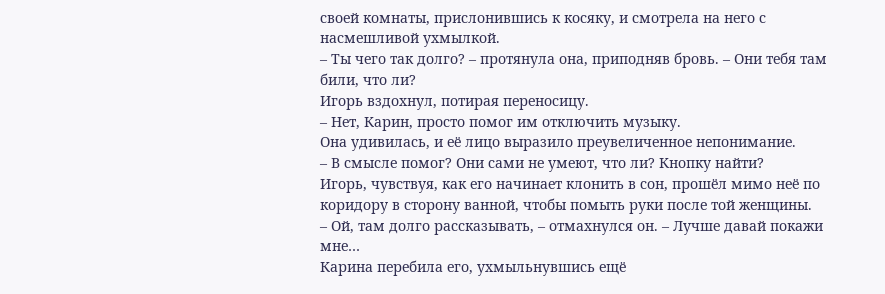своей комнаты, прислонившись к косяку, и смотрела на него с насмешливой ухмылкой.
– Ты чего так долго? – протянула она, приподняв бровь. – Они тебя там били, что ли?
Игорь вздохнул, потирая переносицу.
– Нет, Карин, просто помог им отключить музыку.
Она удивилась, и её лицо выразило преувеличенное непонимание.
– В смысле помог? Они сами не умеют, что ли? Кнопку найти?
Игорь, чувствуя, как его начинает клонить в сон, прошёл мимо неё по коридору в сторону ванной, чтобы помыть руки после той женщины.
– Ой, там долго рассказывать, – отмахнулся он. – Лучше давай покажи мне…
Карина перебила его, ухмыльнувшись ещё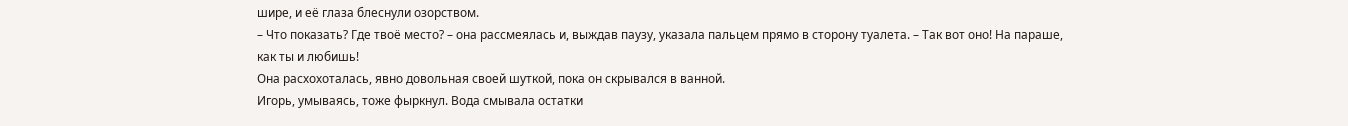шире, и её глаза блеснули озорством.
– Что показать? Где твоё место? – она рассмеялась и, выждав паузу, указала пальцем прямо в сторону туалета. – Так вот оно! На параше, как ты и любишь!
Она расхохоталась, явно довольная своей шуткой, пока он скрывался в ванной.
Игорь, умываясь, тоже фыркнул. Вода смывала остатки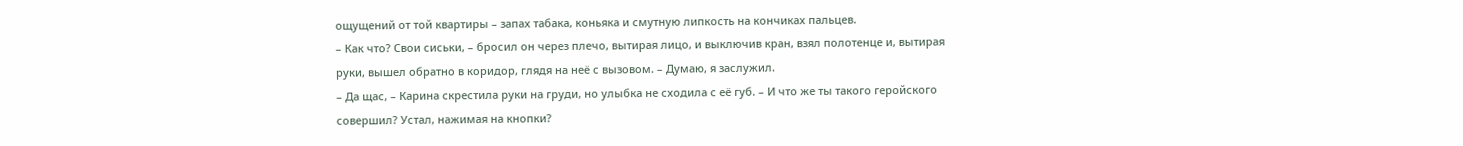ощущений от той квартиры – запах табака, коньяка и смутную липкость на кончиках пальцев.
– Как что? Свои сиськи, – бросил он через плечо, вытирая лицо, и выключив кран, взял полотенце и, вытирая руки, вышел обратно в коридор, глядя на неё с вызовом. – Думаю, я заслужил.
– Да щас, – Карина скрестила руки на груди, но улыбка не сходила с её губ. – И что же ты такого геройского совершил? Устал, нажимая на кнопки?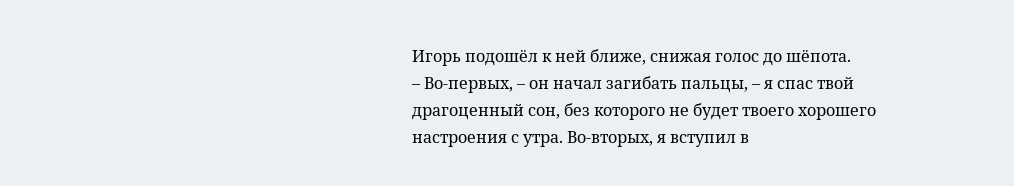Игорь подошёл к ней ближе, снижая голос до шёпота.
– Во-первых, – он начал загибать пальцы, – я спас твой драгоценный сон, без которого не будет твоего хорошего настроения с утра. Во-вторых, я вступил в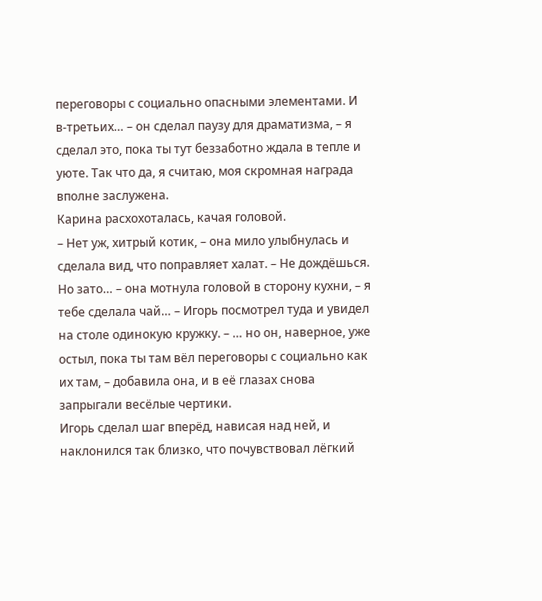переговоры с социально опасными элементами. И в-третьих… – он сделал паузу для драматизма, – я сделал это, пока ты тут беззаботно ждала в тепле и уюте. Так что да, я считаю, моя скромная награда вполне заслужена.
Карина расхохоталась, качая головой.
– Нет уж, хитрый котик, – она мило улыбнулась и сделала вид, что поправляет халат. – Не дождёшься. Но зато… – она мотнула головой в сторону кухни, – я тебе сделала чай… – Игорь посмотрел туда и увидел на столе одинокую кружку. – … но он, наверное, уже остыл, пока ты там вёл переговоры с социально как их там, – добавила она, и в её глазах снова запрыгали весёлые чертики.
Игорь сделал шаг вперёд, нависая над ней, и наклонился так близко, что почувствовал лёгкий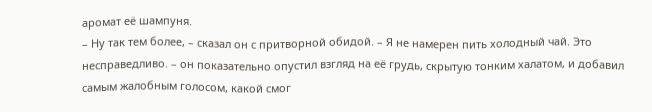аромат её шампуня.
– Ну так тем более, – сказал он с притворной обидой. – Я не намерен пить холодный чай. Это несправедливо. – он показательно опустил взгляд на её грудь, скрытую тонким халатом, и добавил самым жалобным голосом, какой смог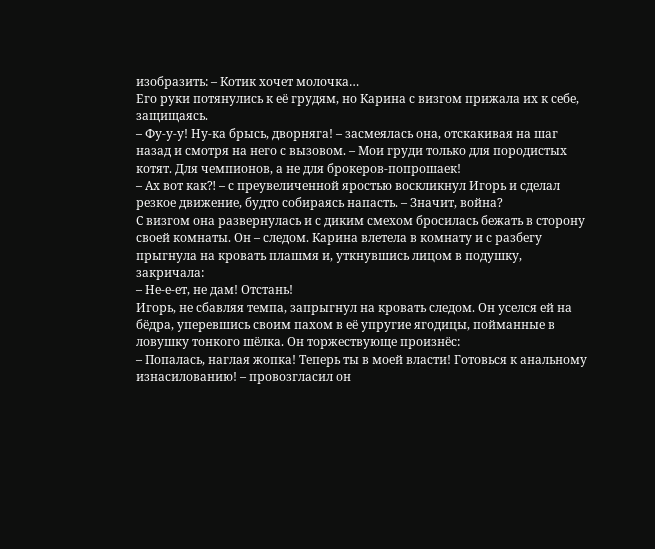изобразить: – Котик хочет молочка…
Его руки потянулись к её грудям, но Карина с визгом прижала их к себе, защищаясь.
– Фу-у-у! Ну-ка брысь, дворняга! – засмеялась она, отскакивая на шаг назад и смотря на него с вызовом. – Мои груди только для породистых котят. Для чемпионов, а не для брокеров-попрошаек!
– Ах вот как⁈ – с преувеличенной яростью воскликнул Игорь и сделал резкое движение, будто собираясь напасть. – Значит, война?
С визгом она развернулась и с диким смехом бросилась бежать в сторону своей комнаты. Он – следом. Карина влетела в комнату и с разбегу прыгнула на кровать плашмя и, уткнувшись лицом в подушку, закричала:
– Не-е-ет, не дам! Отстань!
Игорь, не сбавляя темпа, запрыгнул на кровать следом. Он уселся ей на бёдра, уперевшись своим пахом в её упругие ягодицы, пойманные в ловушку тонкого шёлка. Он торжествующе произнёс:
– Попалась, наглая жопка! Теперь ты в моей власти! Готовься к анальному изнасилованию! – провозгласил он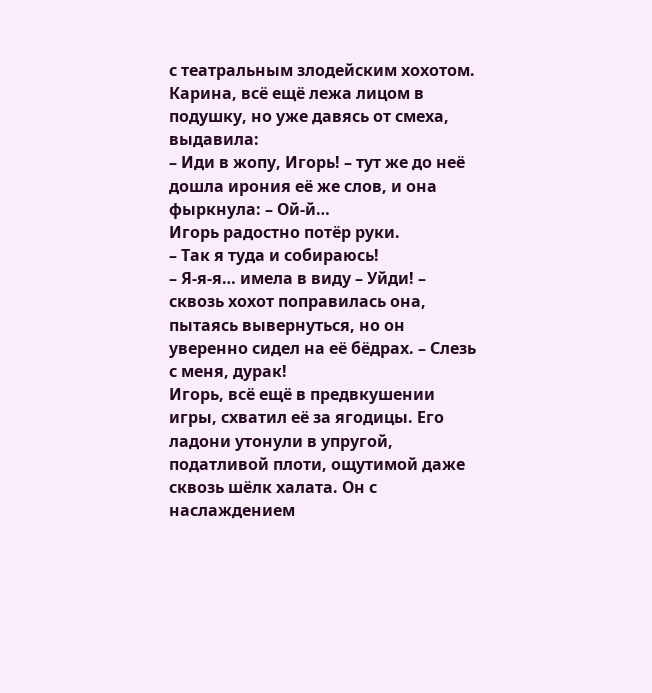с театральным злодейским хохотом.
Карина, всё ещё лежа лицом в подушку, но уже давясь от смеха, выдавила:
– Иди в жопу, Игорь! – тут же до неё дошла ирония её же слов, и она фыркнула: – Ой-й…
Игорь радостно потёр руки.
– Так я туда и собираюсь!
– Я-я-я… имела в виду – Уйди! – сквозь хохот поправилась она, пытаясь вывернуться, но он уверенно сидел на её бёдрах. – Слезь с меня, дурак!
Игорь, всё ещё в предвкушении игры, схватил её за ягодицы. Его ладони утонули в упругой, податливой плоти, ощутимой даже сквозь шёлк халата. Он с наслаждением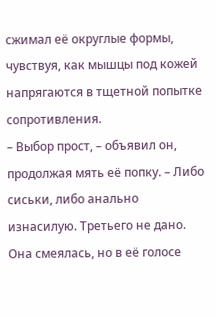сжимал её округлые формы, чувствуя, как мышцы под кожей напрягаются в тщетной попытке сопротивления.
– Выбор прост, – объявил он, продолжая мять её попку. – Либо сиськи, либо анально изнасилую. Третьего не дано.
Она смеялась, но в её голосе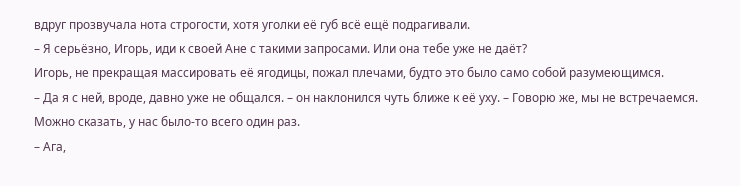вдруг прозвучала нота строгости, хотя уголки её губ всё ещё подрагивали.
– Я серьёзно, Игорь, иди к своей Ане с такими запросами. Или она тебе уже не даёт?
Игорь, не прекращая массировать её ягодицы, пожал плечами, будто это было само собой разумеющимся.
– Да я с ней, вроде, давно уже не общался. – он наклонился чуть ближе к её уху. – Говорю же, мы не встречаемся. Можно сказать, у нас было-то всего один раз.
– Ага,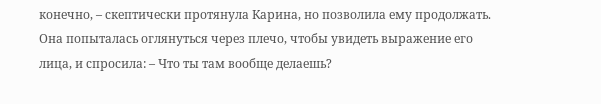конечно, – скептически протянула Карина, но позволила ему продолжать. Она попыталась оглянуться через плечо, чтобы увидеть выражение его лица, и спросила: – Что ты там вообще делаешь?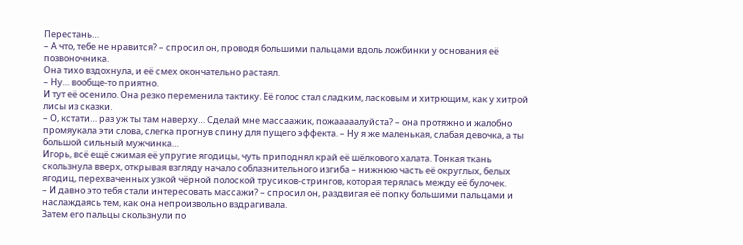Перестань…
– А что, тебе не нравится? – спросил он, проводя большими пальцами вдоль ложбинки у основания её позвоночника.
Она тихо вздохнула, и её смех окончательно растаял.
– Ну… вообще-то приятно.
И тут её осенило. Она резко переменила тактику. Её голос стал сладким, ласковым и хитрющим, как у хитрой лисы из сказки.
– О, кстати… раз уж ты там наверху… Сделай мне массаажик, пожааааалуйста? – она протяжно и жалобно промяукала эти слова, слегка прогнув спину для пущего эффекта. – Ну я же маленькая, слабая девочка, а ты большой сильный мужчинка…
Игорь, всё ещё сжимая её упругие ягодицы, чуть приподнял край её шёлкового халата. Тонкая ткань скользнула вверх, открывая взгляду начало соблазнительного изгиба – нижнюю часть её округлых, белых ягодиц, перехваченных узкой чёрной полоской трусиков-стрингов, которая терялась между её булочек.
– И давно это тебя стали интересовать массажи? – спросил он, раздвигая её попку большими пальцами и наслаждаясь тем, как она непроизвольно вздрагивала.
Затем его пальцы скользнули по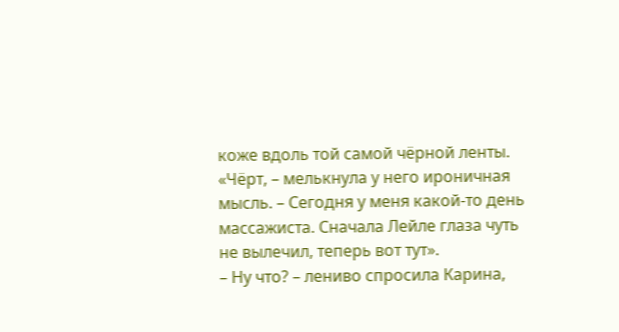коже вдоль той самой чёрной ленты.
«Чёрт, – мелькнула у него ироничная мысль. – Сегодня у меня какой-то день массажиста. Сначала Лейле глаза чуть не вылечил, теперь вот тут».
– Ну что? – лениво спросила Карина,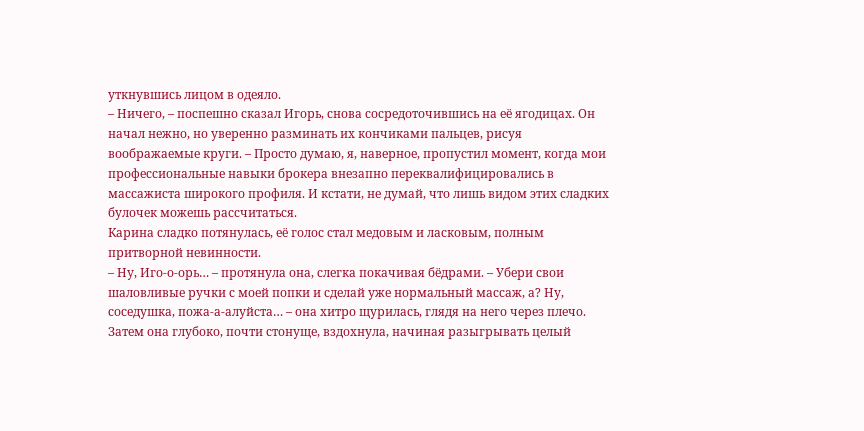уткнувшись лицом в одеяло.
– Ничего, – поспешно сказал Игорь, снова сосредоточившись на её ягодицах. Он начал нежно, но уверенно разминать их кончиками пальцев, рисуя воображаемые круги. – Просто думаю, я, наверное, пропустил момент, когда мои профессиональные навыки брокера внезапно переквалифицировались в массажиста широкого профиля. И кстати, не думай, что лишь видом этих сладких булочек можешь рассчитаться.
Карина сладко потянулась, её голос стал медовым и ласковым, полным притворной невинности.
– Ну, Иго-о-орь… – протянула она, слегка покачивая бёдрами. – Убери свои шаловливые ручки с моей попки и сделай уже нормальный массаж, а? Ну, соседушка, пожа-а-алуйста… – она хитро щурилась, глядя на него через плечо.
Затем она глубоко, почти стонуще, вздохнула, начиная разыгрывать целый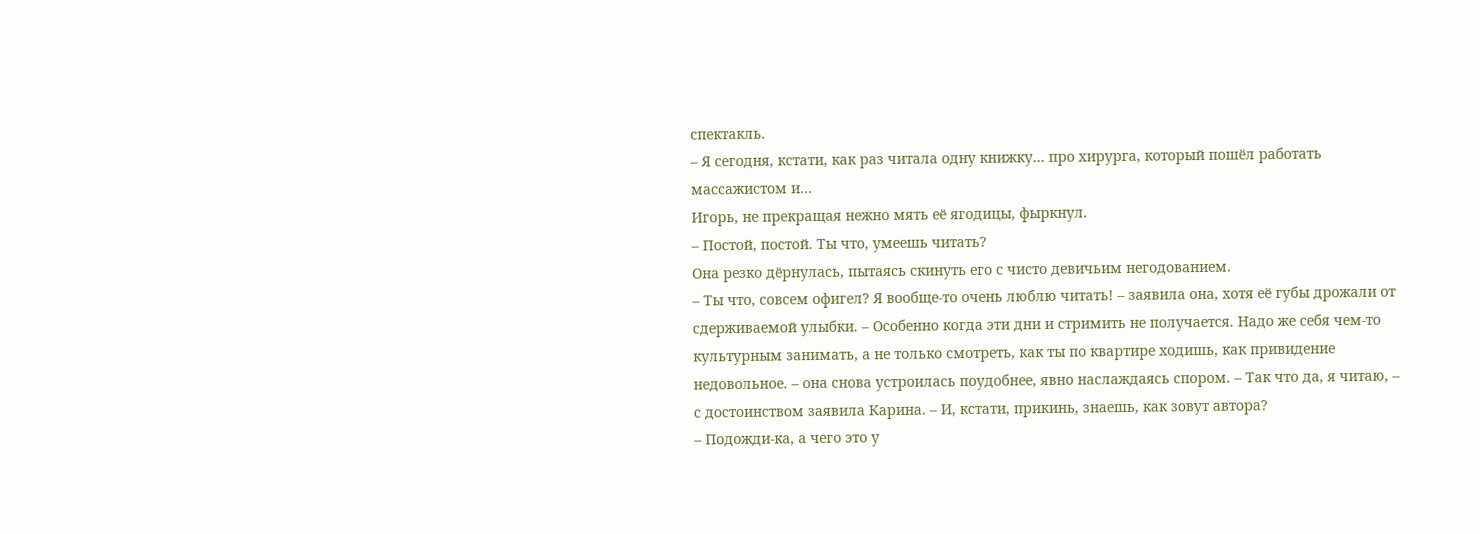спектакль.
– Я сегодня, кстати, как раз читала одну книжку… про хирурга, который пошёл работать массажистом и…
Игорь, не прекращая нежно мять её ягодицы, фыркнул.
– Постой, постой. Ты что, умеешь читать?
Она резко дёрнулась, пытаясь скинуть его с чисто девичьим негодованием.
– Ты что, совсем офигел? Я вообще-то очень люблю читать! – заявила она, хотя её губы дрожали от сдерживаемой улыбки. – Особенно когда эти дни и стримить не получается. Надо же себя чем-то культурным занимать, а не только смотреть, как ты по квартире ходишь, как привидение недовольное. – она снова устроилась поудобнее, явно наслаждаясь спором. – Так что да, я читаю, – с достоинством заявила Карина. – И, кстати, прикинь, знаешь, как зовут автора?
– Подожди-ка, а чего это у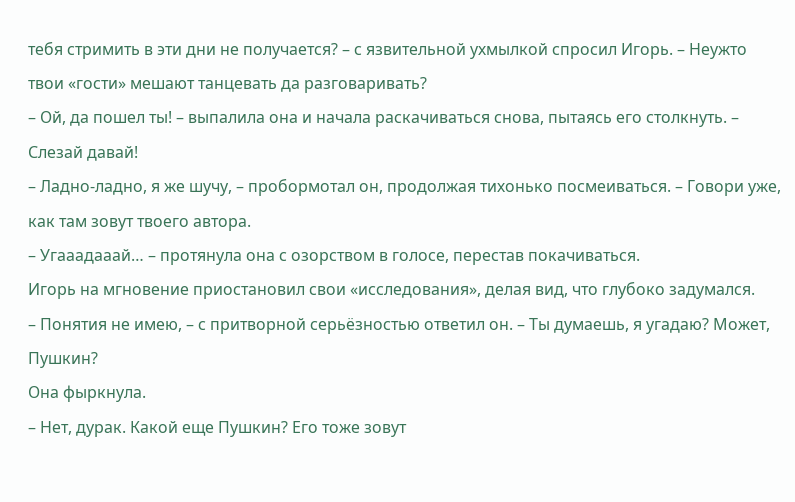тебя стримить в эти дни не получается? – с язвительной ухмылкой спросил Игорь. – Неужто твои «гости» мешают танцевать да разговаривать?
– Ой, да пошел ты! – выпалила она и начала раскачиваться снова, пытаясь его столкнуть. – Слезай давай!
– Ладно-ладно, я же шучу, – пробормотал он, продолжая тихонько посмеиваться. – Говори уже, как там зовут твоего автора.
– Угааадааай… – протянула она с озорством в голосе, перестав покачиваться.
Игорь на мгновение приостановил свои «исследования», делая вид, что глубоко задумался.
– Понятия не имею, – с притворной серьёзностью ответил он. – Ты думаешь, я угадаю? Может, Пушкин?
Она фыркнула.
– Нет, дурак. Какой еще Пушкин? Его тоже зовут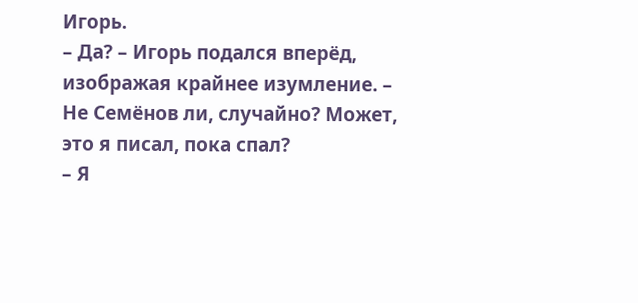Игорь.
– Да? – Игорь подался вперёд, изображая крайнее изумление. – Не Семёнов ли, случайно? Может, это я писал, пока спал?
– Я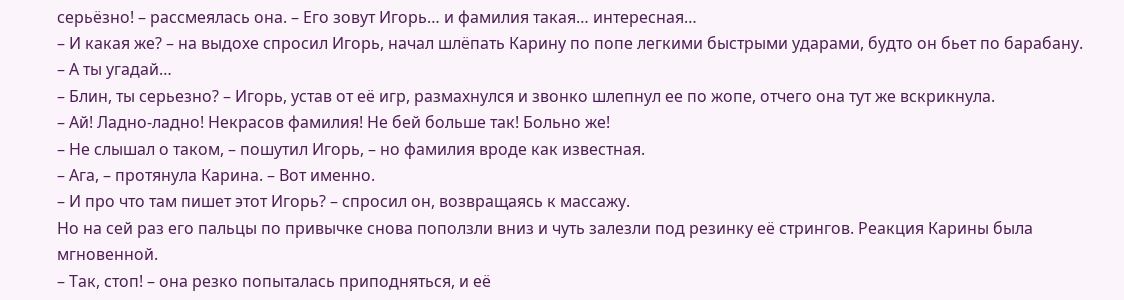серьёзно! – рассмеялась она. – Его зовут Игорь… и фамилия такая… интересная…
– И какая же? – на выдохе спросил Игорь, начал шлёпать Карину по попе легкими быстрыми ударами, будто он бьет по барабану.
– А ты угадай…
– Блин, ты серьезно? – Игорь, устав от её игр, размахнулся и звонко шлепнул ее по жопе, отчего она тут же вскрикнула.
– Ай! Ладно-ладно! Некрасов фамилия! Не бей больше так! Больно же!
– Не слышал о таком, – пошутил Игорь, – но фамилия вроде как известная.
– Ага, – протянула Карина. – Вот именно.
– И про что там пишет этот Игорь? – спросил он, возвращаясь к массажу.
Но на сей раз его пальцы по привычке снова поползли вниз и чуть залезли под резинку её стрингов. Реакция Карины была мгновенной.
– Так, стоп! – она резко попыталась приподняться, и её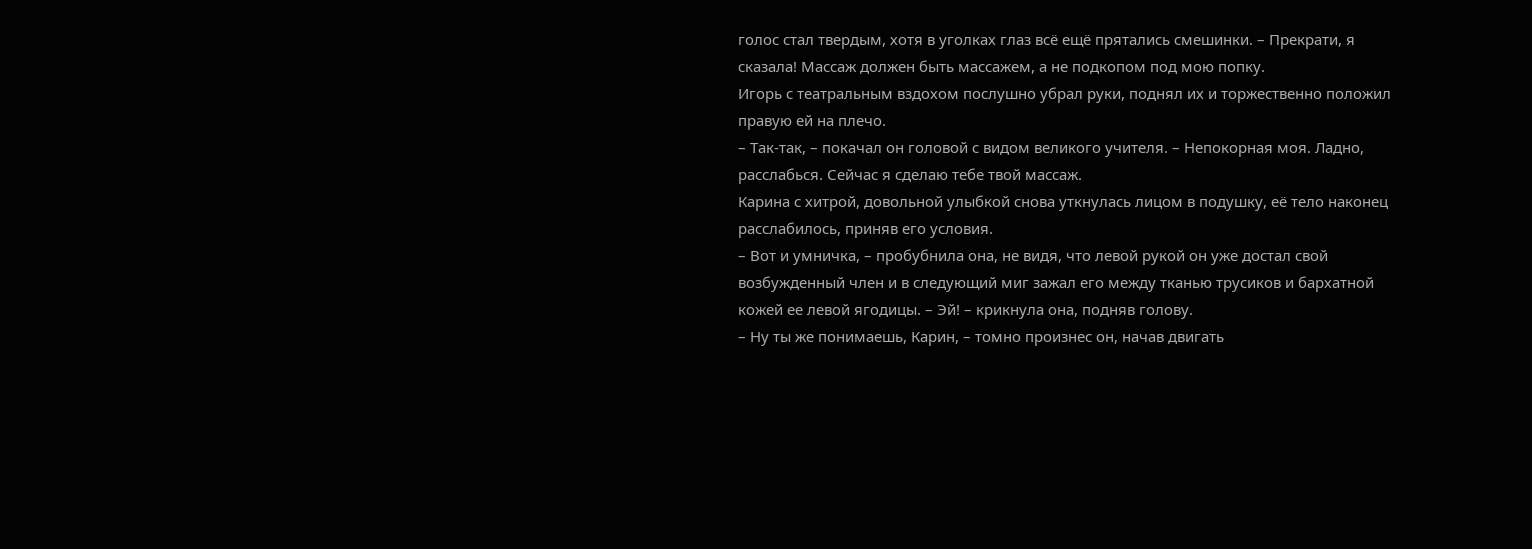голос стал твердым, хотя в уголках глаз всё ещё прятались смешинки. – Прекрати, я сказала! Массаж должен быть массажем, а не подкопом под мою попку.
Игорь с театральным вздохом послушно убрал руки, поднял их и торжественно положил правую ей на плечо.
– Так-так, – покачал он головой с видом великого учителя. – Непокорная моя. Ладно, расслабься. Сейчас я сделаю тебе твой массаж.
Карина с хитрой, довольной улыбкой снова уткнулась лицом в подушку, её тело наконец расслабилось, приняв его условия.
– Вот и умничка, – пробубнила она, не видя, что левой рукой он уже достал свой возбужденный член и в следующий миг зажал его между тканью трусиков и бархатной кожей ее левой ягодицы. – Эй! – крикнула она, подняв голову.
– Ну ты же понимаешь, Карин, – томно произнес он, начав двигать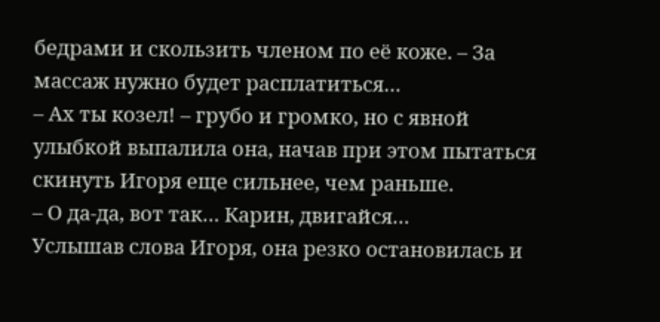бедрами и скользить членом по её коже. – За массаж нужно будет расплатиться…
– Ах ты козел! – грубо и громко, но с явной улыбкой выпалила она, начав при этом пытаться скинуть Игоря еще сильнее, чем раньше.
– О да-да, вот так… Карин, двигайся…
Услышав слова Игоря, она резко остановилась и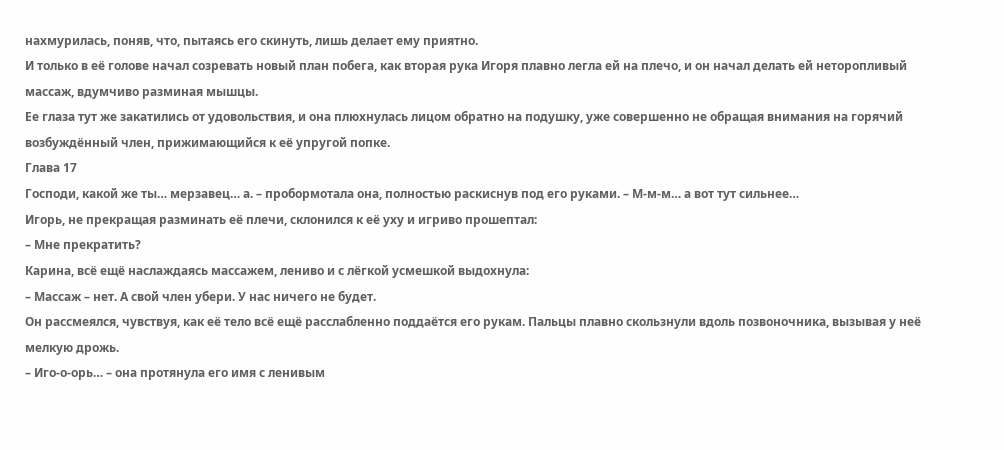нахмурилась, поняв, что, пытаясь его скинуть, лишь делает ему приятно.
И только в её голове начал созревать новый план побега, как вторая рука Игоря плавно легла ей на плечо, и он начал делать ей неторопливый массаж, вдумчиво разминая мышцы.
Ее глаза тут же закатились от удовольствия, и она плюхнулась лицом обратно на подушку, уже совершенно не обращая внимания на горячий возбуждённый член, прижимающийся к её упругой попке.
Глава 17
Господи, какой же ты… мерзавец… а. – пробормотала она, полностью раскиснув под его руками. – М-м-м… а вот тут сильнее…
Игорь, не прекращая разминать её плечи, склонился к её уху и игриво прошептал:
– Мне прекратить?
Карина, всё ещё наслаждаясь массажем, лениво и с лёгкой усмешкой выдохнула:
– Массаж – нет. А свой член убери. У нас ничего не будет.
Он рассмеялся, чувствуя, как её тело всё ещё расслабленно поддаётся его рукам. Пальцы плавно скользнули вдоль позвоночника, вызывая у неё мелкую дрожь.
– Иго-о-орь… – она протянула его имя с ленивым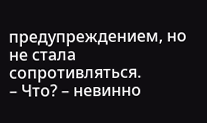предупреждением, но не стала сопротивляться.
– Что? – невинно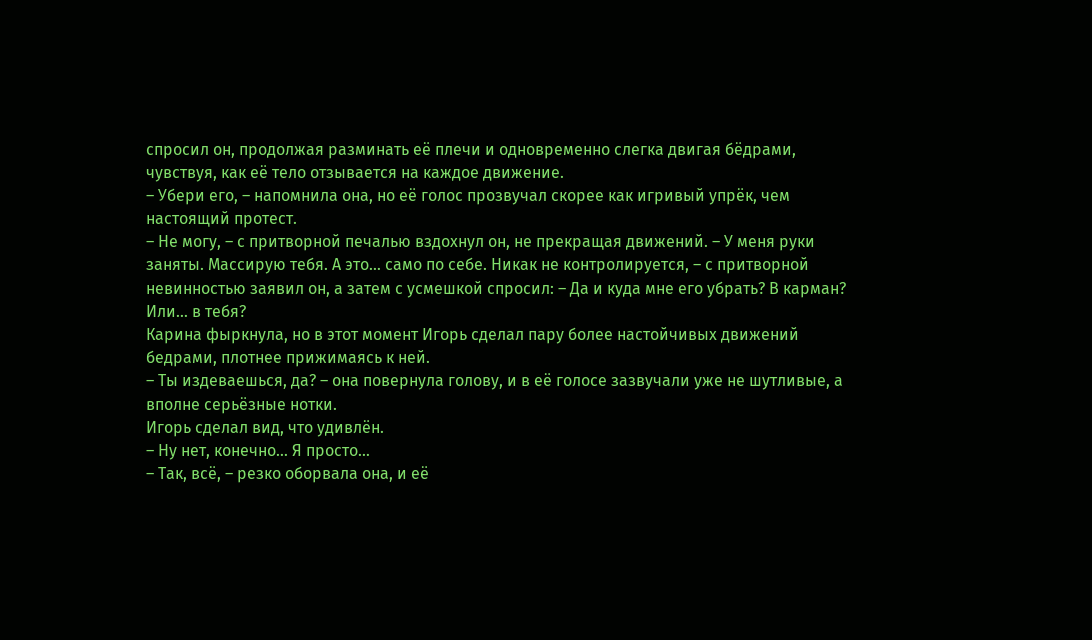спросил он, продолжая разминать её плечи и одновременно слегка двигая бёдрами, чувствуя, как её тело отзывается на каждое движение.
– Убери его, – напомнила она, но её голос прозвучал скорее как игривый упрёк, чем настоящий протест.
– Не могу, – с притворной печалью вздохнул он, не прекращая движений. – У меня руки заняты. Массирую тебя. А это… само по себе. Никак не контролируется, – с притворной невинностью заявил он, а затем с усмешкой спросил: – Да и куда мне его убрать? В карман? Или… в тебя?
Карина фыркнула, но в этот момент Игорь сделал пару более настойчивых движений бедрами, плотнее прижимаясь к ней.
– Ты издеваешься, да? – она повернула голову, и в её голосе зазвучали уже не шутливые, а вполне серьёзные нотки.
Игорь сделал вид, что удивлён.
– Ну нет, конечно… Я просто…
– Так, всё, – резко оборвала она, и её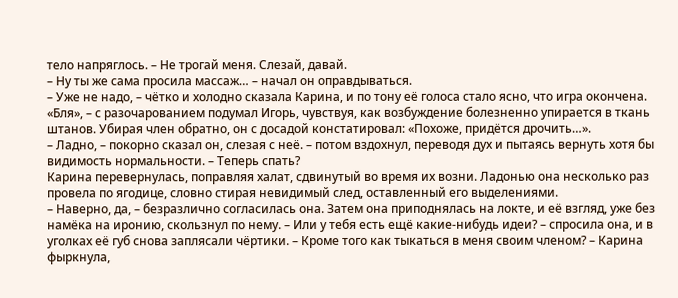тело напряглось. – Не трогай меня. Слезай, давай.
– Ну ты же сама просила массаж… – начал он оправдываться.
– Уже не надо, – чётко и холодно сказала Карина, и по тону её голоса стало ясно, что игра окончена.
«Бля», – с разочарованием подумал Игорь, чувствуя, как возбуждение болезненно упирается в ткань штанов. Убирая член обратно, он с досадой констатировал: «Похоже, придётся дрочить…».
– Ладно, – покорно сказал он, слезая с неё. – потом вздохнул, переводя дух и пытаясь вернуть хотя бы видимость нормальности. – Теперь спать?
Карина перевернулась, поправляя халат, сдвинутый во время их возни. Ладонью она несколько раз провела по ягодице, словно стирая невидимый след, оставленный его выделениями.
– Наверно, да, – безразлично согласилась она. Затем она приподнялась на локте, и её взгляд, уже без намёка на иронию, скользнул по нему. – Или у тебя есть ещё какие-нибудь идеи? – спросила она, и в уголках её губ снова заплясали чёртики. – Кроме того как тыкаться в меня своим членом? – Карина фыркнула,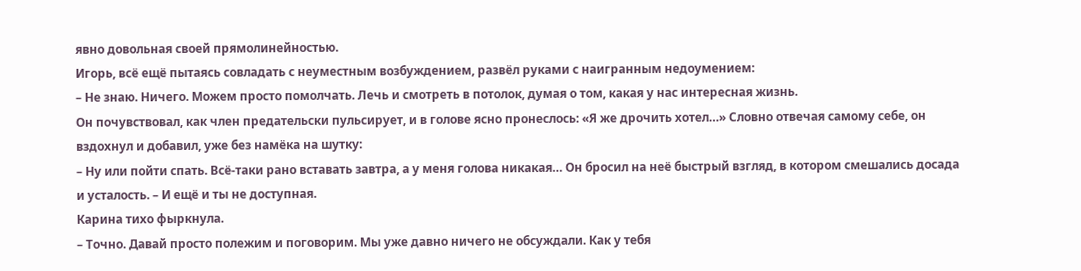явно довольная своей прямолинейностью.
Игорь, всё ещё пытаясь совладать с неуместным возбуждением, развёл руками с наигранным недоумением:
– Не знаю. Ничего. Можем просто помолчать. Лечь и смотреть в потолок, думая о том, какая у нас интересная жизнь.
Он почувствовал, как член предательски пульсирует, и в голове ясно пронеслось: «Я же дрочить хотел…» Словно отвечая самому себе, он вздохнул и добавил, уже без намёка на шутку:
– Ну или пойти спать. Всё-таки рано вставать завтра, а у меня голова никакая… Он бросил на неё быстрый взгляд, в котором смешались досада и усталость. – И ещё и ты не доступная.
Карина тихо фыркнула.
– Точно. Давай просто полежим и поговорим. Мы уже давно ничего не обсуждали. Как у тебя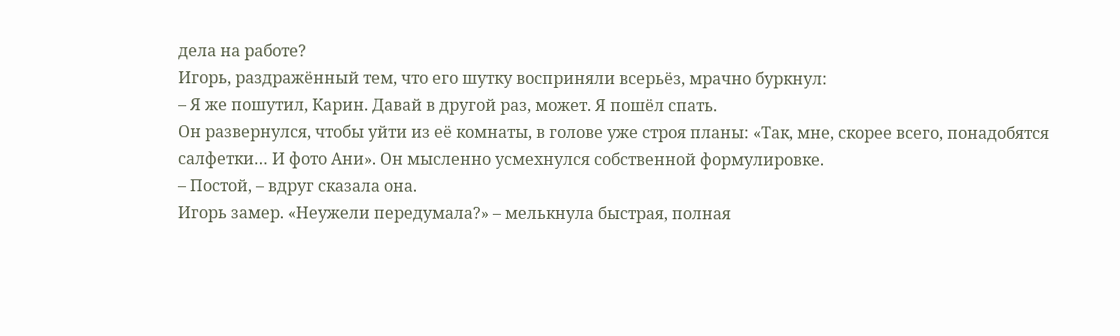дела на работе?
Игорь, раздражённый тем, что его шутку восприняли всерьёз, мрачно буркнул:
– Я же пошутил, Карин. Давай в другой раз, может. Я пошёл спать.
Он развернулся, чтобы уйти из её комнаты, в голове уже строя планы: «Так, мне, скорее всего, понадобятся салфетки… И фото Ани». Он мысленно усмехнулся собственной формулировке.
– Постой, – вдруг сказала она.
Игорь замер. «Неужели передумала?» – мелькнула быстрая, полная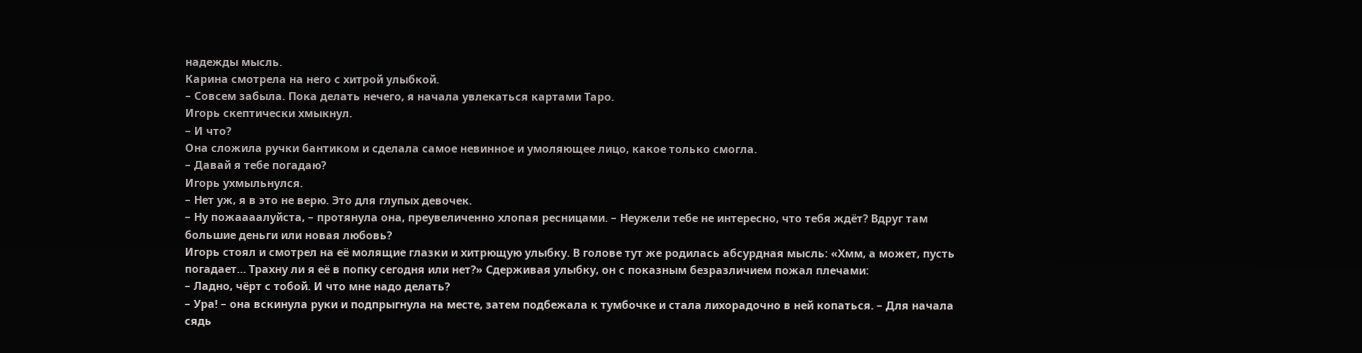надежды мысль.
Карина смотрела на него с хитрой улыбкой.
– Совсем забыла. Пока делать нечего, я начала увлекаться картами Таро.
Игорь скептически хмыкнул.
– И что?
Она сложила ручки бантиком и сделала самое невинное и умоляющее лицо, какое только смогла.
– Давай я тебе погадаю?
Игорь ухмыльнулся.
– Нет уж, я в это не верю. Это для глупых девочек.
– Ну пожаааалуйста, – протянула она, преувеличенно хлопая ресницами. – Неужели тебе не интересно, что тебя ждёт? Вдруг там большие деньги или новая любовь?
Игорь стоял и смотрел на её молящие глазки и хитрющую улыбку. В голове тут же родилась абсурдная мысль: «Хмм, а может, пусть погадает… Трахну ли я её в попку сегодня или нет?» Сдерживая улыбку, он с показным безразличием пожал плечами:
– Ладно, чёрт с тобой. И что мне надо делать?
– Ура! – она вскинула руки и подпрыгнула на месте, затем подбежала к тумбочке и стала лихорадочно в ней копаться. – Для начала сядь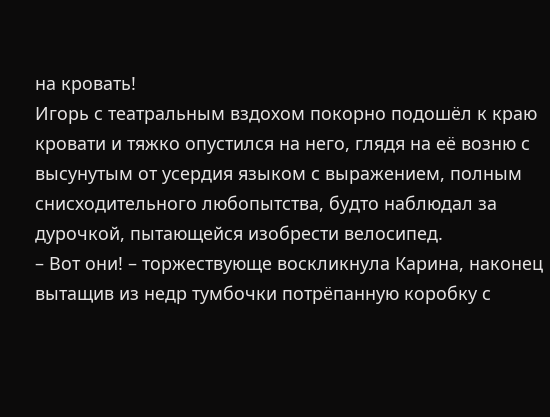на кровать!
Игорь с театральным вздохом покорно подошёл к краю кровати и тяжко опустился на него, глядя на её возню с высунутым от усердия языком с выражением, полным снисходительного любопытства, будто наблюдал за дурочкой, пытающейся изобрести велосипед.
– Вот они! – торжествующе воскликнула Карина, наконец вытащив из недр тумбочки потрёпанную коробку с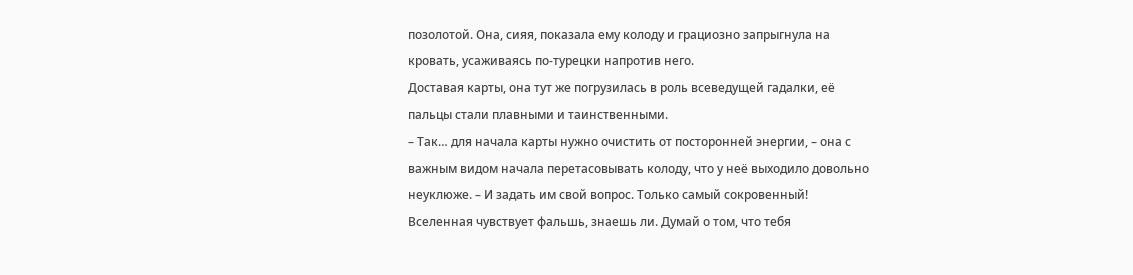позолотой. Она, сияя, показала ему колоду и грациозно запрыгнула на кровать, усаживаясь по-турецки напротив него.
Доставая карты, она тут же погрузилась в роль всеведущей гадалки, её пальцы стали плавными и таинственными.
– Так… для начала карты нужно очистить от посторонней энергии, – она с важным видом начала перетасовывать колоду, что у неё выходило довольно неуклюже. – И задать им свой вопрос. Только самый сокровенный! Вселенная чувствует фальшь, знаешь ли. Думай о том, что тебя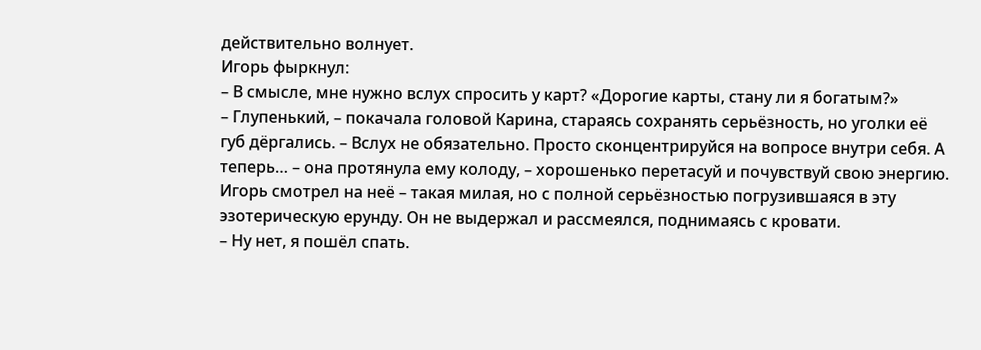действительно волнует.
Игорь фыркнул:
– В смысле, мне нужно вслух спросить у карт? «Дорогие карты, стану ли я богатым?»
– Глупенький, – покачала головой Карина, стараясь сохранять серьёзность, но уголки её губ дёргались. – Вслух не обязательно. Просто сконцентрируйся на вопросе внутри себя. А теперь… – она протянула ему колоду, – хорошенько перетасуй и почувствуй свою энергию.
Игорь смотрел на неё – такая милая, но с полной серьёзностью погрузившаяся в эту эзотерическую ерунду. Он не выдержал и рассмеялся, поднимаясь с кровати.
– Ну нет, я пошёл спать.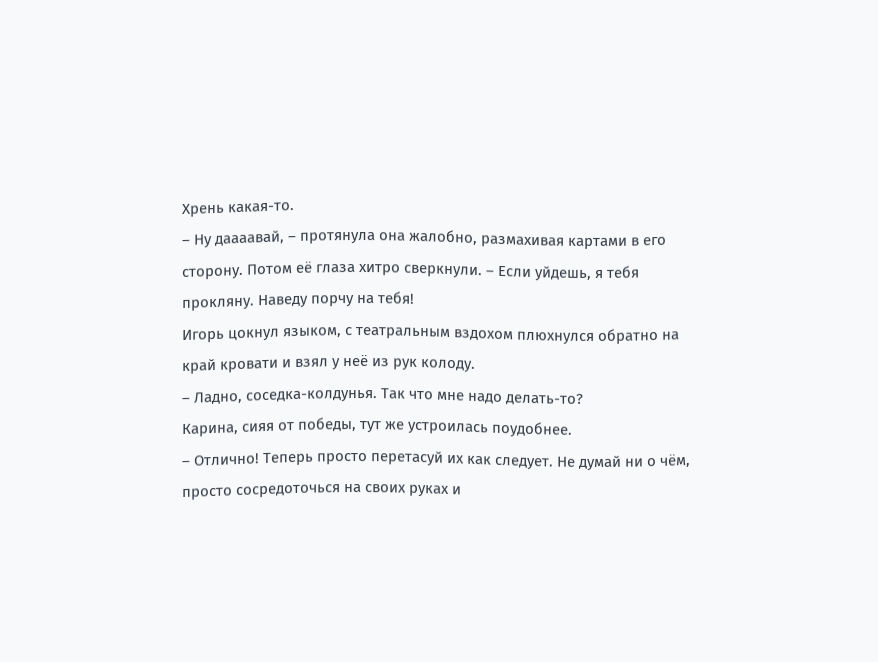Хрень какая-то.
– Ну даааавай, – протянула она жалобно, размахивая картами в его сторону. Потом её глаза хитро сверкнули. – Если уйдешь, я тебя прокляну. Наведу порчу на тебя!
Игорь цокнул языком, с театральным вздохом плюхнулся обратно на край кровати и взял у неё из рук колоду.
– Ладно, соседка-колдунья. Так что мне надо делать-то?
Карина, сияя от победы, тут же устроилась поудобнее.
– Отлично! Теперь просто перетасуй их как следует. Не думай ни о чём, просто сосредоточься на своих руках и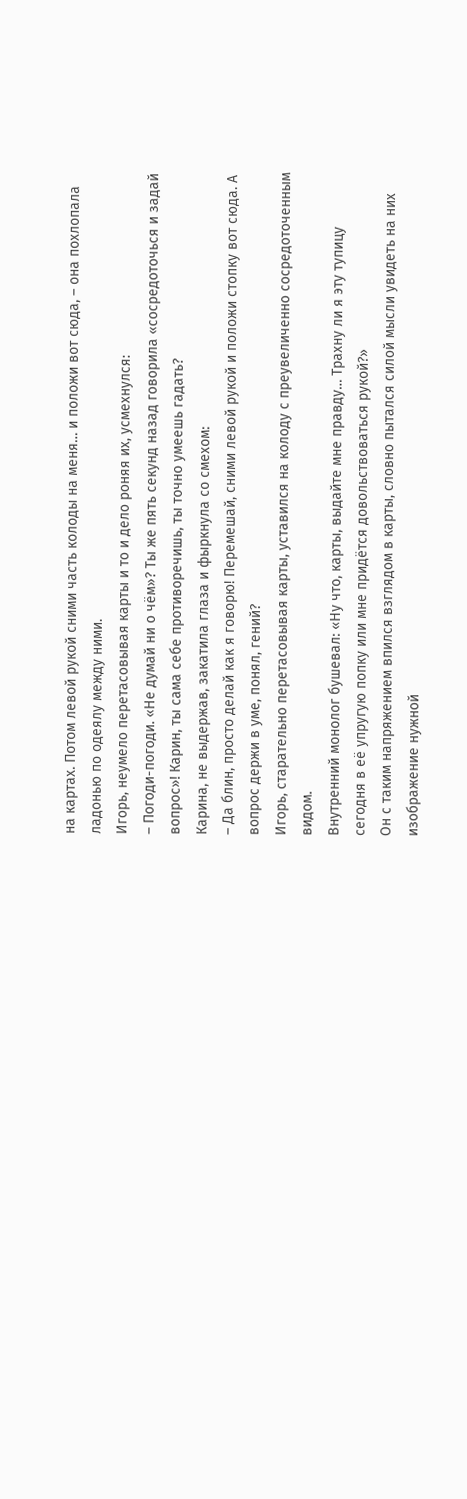на картах. Потом левой рукой сними часть колоды на меня… и положи вот сюда, – она похлопала ладонью по одеялу между ними.
Игорь, неумело перетасовывая карты и то и дело роняя их, усмехнулся:
– Погоди-погоди. «Не думай ни о чём»? Ты же пять секунд назад говорила «сосредоточься и задай вопрос»! Карин, ты сама себе противоречишь, ты точно умеешь гадать?
Карина, не выдержав, закатила глаза и фыркнула со смехом:
– Да блин, просто делай как я говорю! Перемешай, сними левой рукой и положи стопку вот сюда. А вопрос держи в уме, понял, гений?
Игорь, старательно перетасовывая карты, уставился на колоду с преувеличенно сосредоточенным видом.
Внутренний монолог бушевал: «Ну что, карты, выдайте мне правду… Трахну ли я эту тупицу сегодня в её упругую попку или мне придётся довольствоваться рукой?»
Он с таким напряжением впился взглядом в карты, словно пытался силой мысли увидеть на них изображение нужной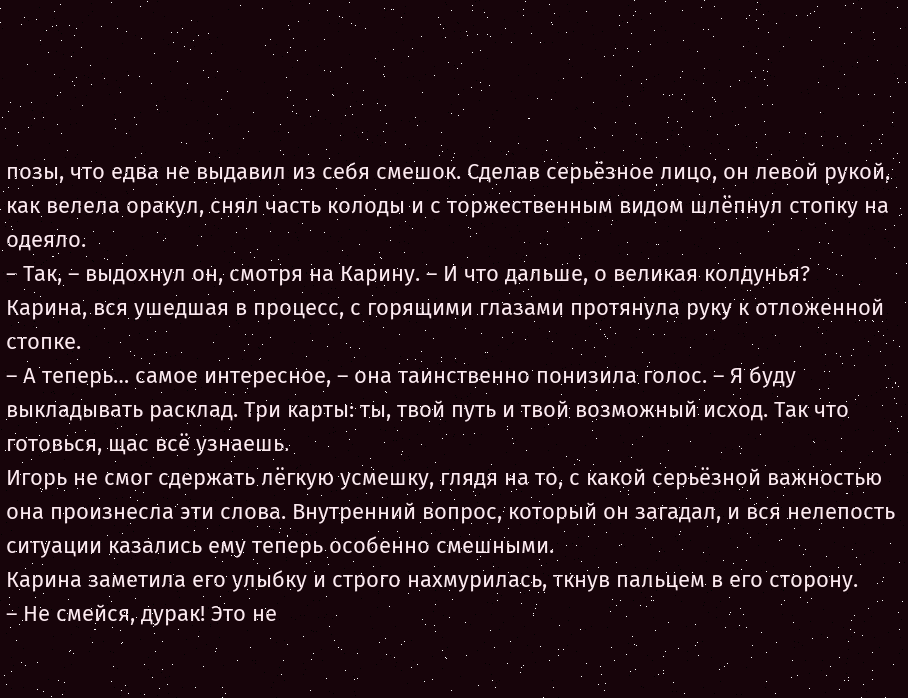позы, что едва не выдавил из себя смешок. Сделав серьёзное лицо, он левой рукой, как велела оракул, снял часть колоды и с торжественным видом шлёпнул стопку на одеяло.
– Так, – выдохнул он, смотря на Карину. – И что дальше, о великая колдунья?
Карина, вся ушедшая в процесс, с горящими глазами протянула руку к отложенной стопке.
– А теперь… самое интересное, – она таинственно понизила голос. – Я буду выкладывать расклад. Три карты: ты, твой путь и твой возможный исход. Так что готовься, щас всё узнаешь.
Игорь не смог сдержать лёгкую усмешку, глядя на то, с какой серьёзной важностью она произнесла эти слова. Внутренний вопрос, который он загадал, и вся нелепость ситуации казались ему теперь особенно смешными.
Карина заметила его улыбку и строго нахмурилась, ткнув пальцем в его сторону.
– Не смейся, дурак! Это не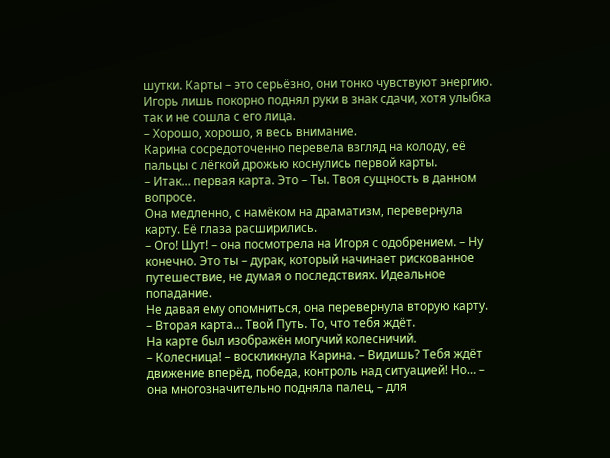шутки. Карты – это серьёзно, они тонко чувствуют энергию.
Игорь лишь покорно поднял руки в знак сдачи, хотя улыбка так и не сошла с его лица.
– Хорошо, хорошо, я весь внимание.
Карина сосредоточенно перевела взгляд на колоду, её пальцы с лёгкой дрожью коснулись первой карты.
– Итак… первая карта. Это – Ты. Твоя сущность в данном вопросе.
Она медленно, с намёком на драматизм, перевернула карту. Её глаза расширились.
– Ого! Шут! – она посмотрела на Игоря с одобрением. – Ну конечно. Это ты – дурак, который начинает рискованное путешествие, не думая о последствиях. Идеальное попадание.
Не давая ему опомниться, она перевернула вторую карту.
– Вторая карта… Твой Путь. То, что тебя ждёт.
На карте был изображён могучий колесничий.
– Колесница! – воскликнула Карина. – Видишь? Тебя ждёт движение вперёд, победа, контроль над ситуацией! Но… – она многозначительно подняла палец, – для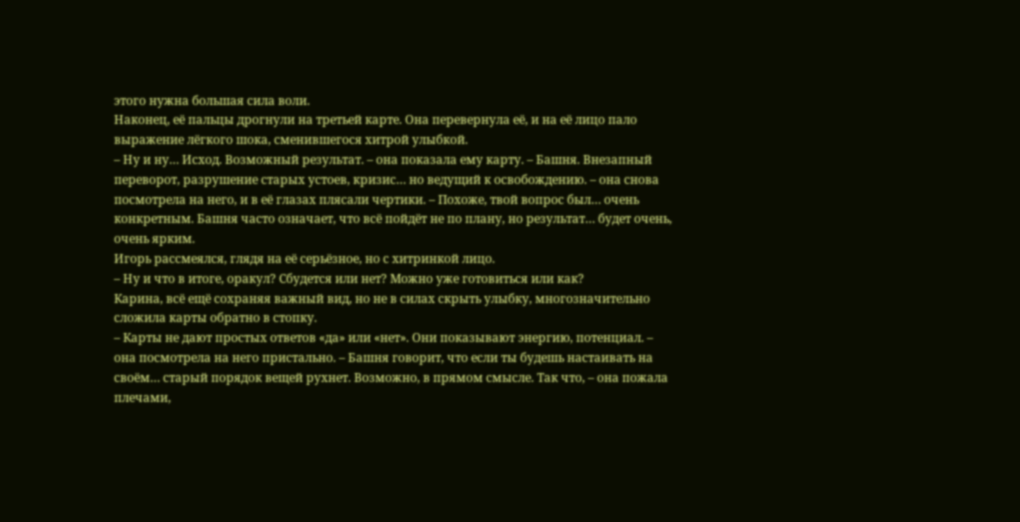этого нужна большая сила воли.
Наконец, её пальцы дрогнули на третьей карте. Она перевернула её, и на её лицо пало выражение лёгкого шока, сменившегося хитрой улыбкой.
– Ну и ну… Исход. Возможный результат. – она показала ему карту. – Башня. Внезапный переворот, разрушение старых устоев, кризис… но ведущий к освобождению. – она снова посмотрела на него, и в её глазах плясали чертики. – Похоже, твой вопрос был… очень конкретным. Башня часто означает, что всё пойдёт не по плану, но результат… будет очень, очень ярким.
Игорь рассмеялся, глядя на её серьёзное, но с хитринкой лицо.
– Ну и что в итоге, оракул? Сбудется или нет? Можно уже готовиться или как?
Карина, всё ещё сохраняя важный вид, но не в силах скрыть улыбку, многозначительно сложила карты обратно в стопку.
– Карты не дают простых ответов «да» или «нет». Они показывают энергию, потенциал. – она посмотрела на него пристально. – Башня говорит, что если ты будешь настаивать на своём… старый порядок вещей рухнет. Возможно, в прямом смысле. Так что, – она пожала плечами,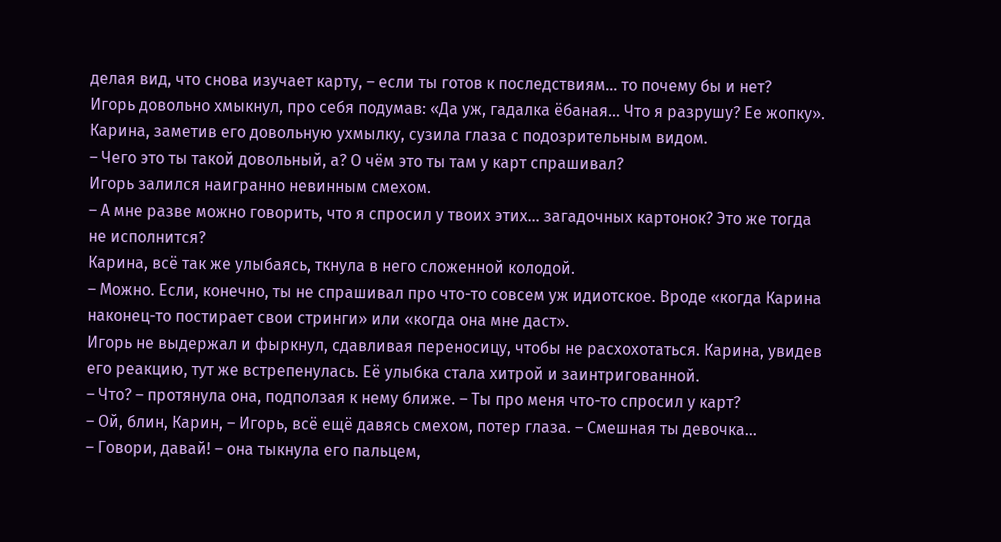делая вид, что снова изучает карту, – если ты готов к последствиям… то почему бы и нет?
Игорь довольно хмыкнул, про себя подумав: «Да уж, гадалка ёбаная… Что я разрушу? Ее жопку».
Карина, заметив его довольную ухмылку, сузила глаза с подозрительным видом.
– Чего это ты такой довольный, а? О чём это ты там у карт спрашивал?
Игорь залился наигранно невинным смехом.
– А мне разве можно говорить, что я спросил у твоих этих… загадочных картонок? Это же тогда не исполнится?
Карина, всё так же улыбаясь, ткнула в него сложенной колодой.
– Можно. Если, конечно, ты не спрашивал про что-то совсем уж идиотское. Вроде «когда Карина наконец-то постирает свои стринги» или «когда она мне даст».
Игорь не выдержал и фыркнул, сдавливая переносицу, чтобы не расхохотаться. Карина, увидев его реакцию, тут же встрепенулась. Её улыбка стала хитрой и заинтригованной.
– Что? – протянула она, подползая к нему ближе. – Ты про меня что-то спросил у карт?
– Ой, блин, Карин, – Игорь, всё ещё давясь смехом, потер глаза. – Смешная ты девочка…
– Говори, давай! – она тыкнула его пальцем,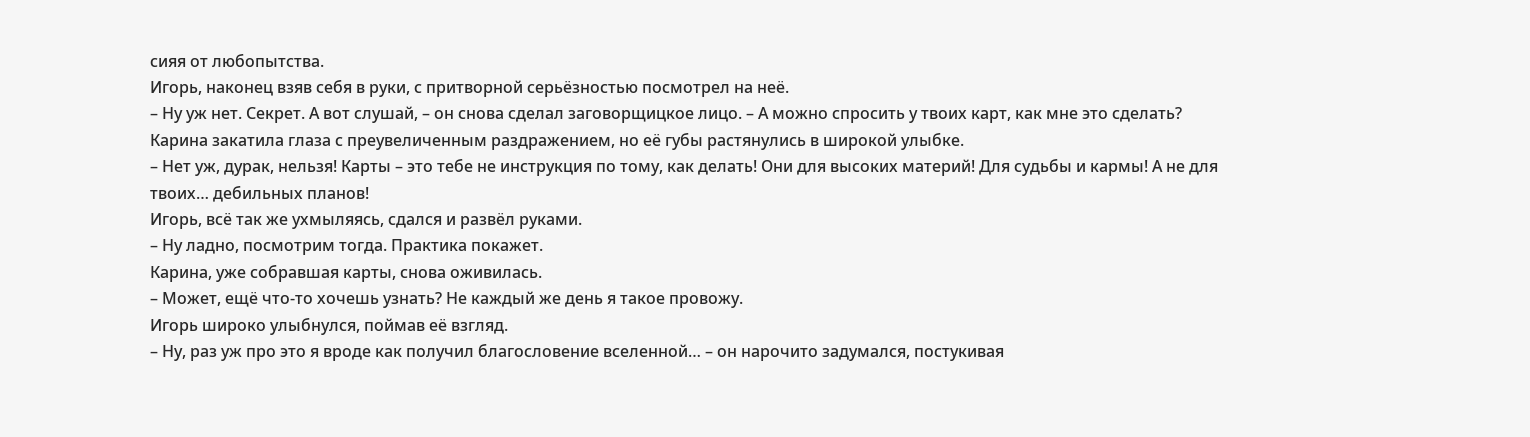сияя от любопытства.
Игорь, наконец взяв себя в руки, с притворной серьёзностью посмотрел на неё.
– Ну уж нет. Секрет. А вот слушай, – он снова сделал заговорщицкое лицо. – А можно спросить у твоих карт, как мне это сделать?
Карина закатила глаза с преувеличенным раздражением, но её губы растянулись в широкой улыбке.
– Нет уж, дурак, нельзя! Карты – это тебе не инструкция по тому, как делать! Они для высоких материй! Для судьбы и кармы! А не для твоих… дебильных планов!
Игорь, всё так же ухмыляясь, сдался и развёл руками.
– Ну ладно, посмотрим тогда. Практика покажет.
Карина, уже собравшая карты, снова оживилась.
– Может, ещё что-то хочешь узнать? Не каждый же день я такое провожу.
Игорь широко улыбнулся, поймав её взгляд.
– Ну, раз уж про это я вроде как получил благословение вселенной… – он нарочито задумался, постукивая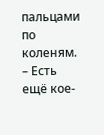пальцами по коленям. – Есть ещё кое-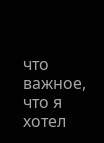что важное, что я хотел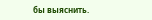бы выяснить.